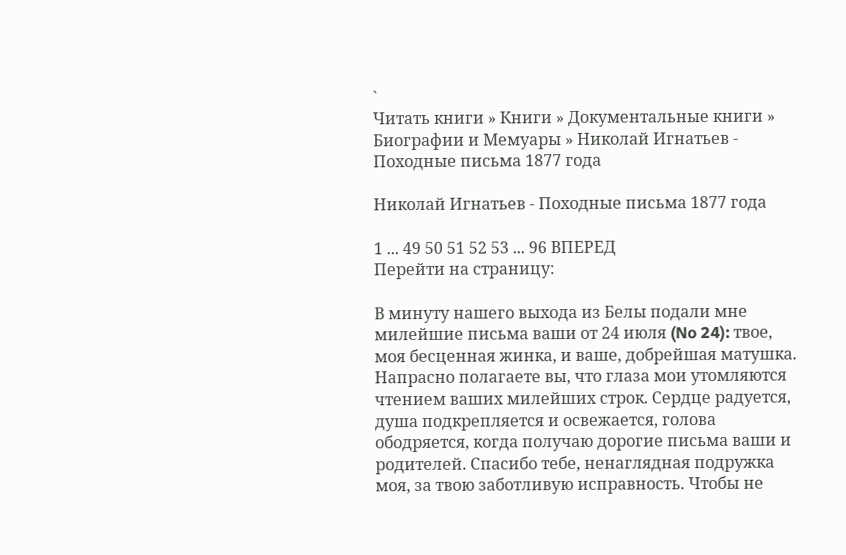`
Читать книги » Книги » Документальные книги » Биографии и Мемуары » Николай Игнатьев - Походные письма 1877 года

Николай Игнатьев - Походные письма 1877 года

1 ... 49 50 51 52 53 ... 96 ВПЕРЕД
Перейти на страницу:

В минуту нашего выхода из Белы подали мне милейшие письма ваши от 24 июля (No 24): твое, моя бесценная жинка, и ваше, добрейшая матушка. Напрасно полагаете вы, что глаза мои утомляются чтением ваших милейших строк. Сердце радуется, душа подкрепляется и освежается, голова ободряется, когда получаю дорогие письма ваши и родителей. Спасибо тебе, ненаглядная подружка моя, за твою заботливую исправность. Чтобы не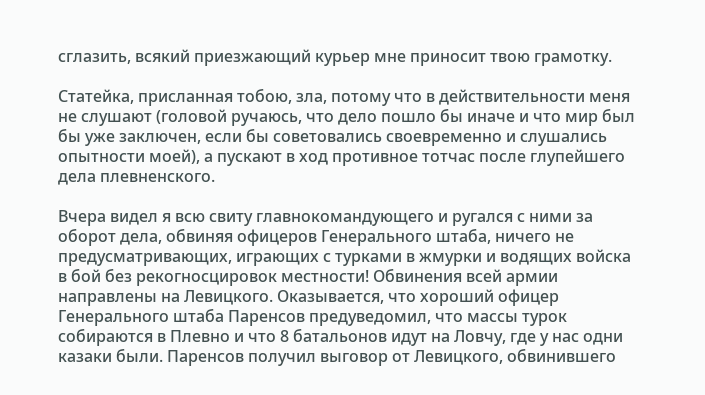сглазить, всякий приезжающий курьер мне приносит твою грамотку.

Статейка, присланная тобою, зла, потому что в действительности меня не слушают (головой ручаюсь, что дело пошло бы иначе и что мир был бы уже заключен, если бы советовались своевременно и слушались опытности моей), а пускают в ход противное тотчас после глупейшего дела плевненского.

Вчера видел я всю свиту главнокомандующего и ругался с ними за оборот дела, обвиняя офицеров Генерального штаба, ничего не предусматривающих, играющих с турками в жмурки и водящих войска в бой без рекогносцировок местности! Обвинения всей армии направлены на Левицкого. Оказывается, что хороший офицер Генерального штаба Паренсов предуведомил, что массы турок собираются в Плевно и что 8 батальонов идут на Ловчу, где у нас одни казаки были. Паренсов получил выговор от Левицкого, обвинившего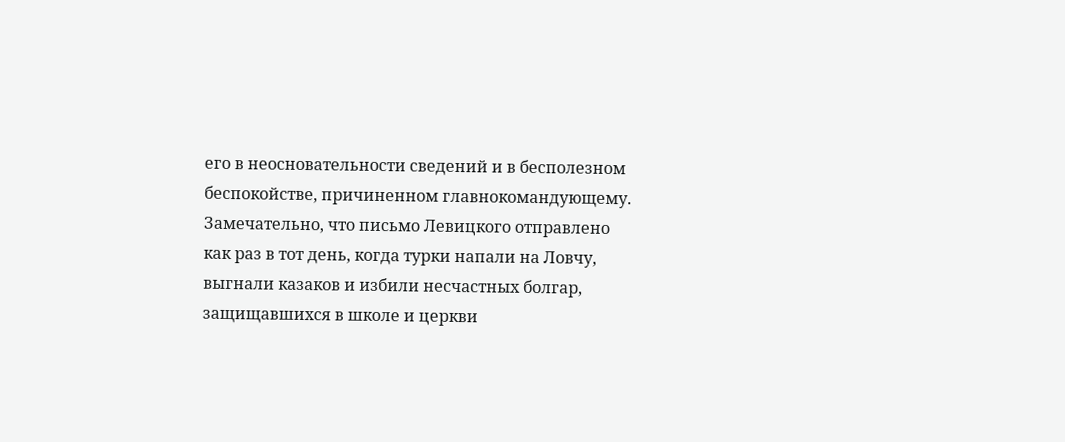его в неосновательности сведений и в бесполезном беспокойстве, причиненном главнокомандующему. Замечательно, что письмо Левицкого отправлено как раз в тот день, когда турки напали на Ловчу, выгнали казаков и избили несчастных болгар, защищавшихся в школе и церкви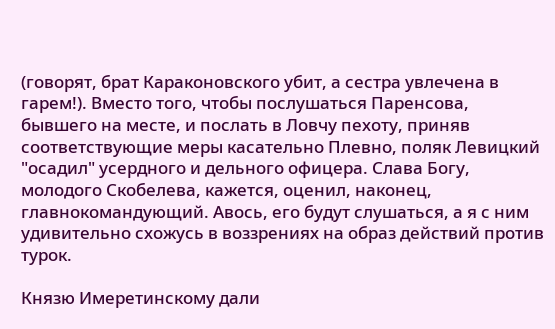(говорят, брат Караконовского убит, а сестра увлечена в гарем!). Вместо того, чтобы послушаться Паренсова, бывшего на месте, и послать в Ловчу пехоту, приняв соответствующие меры касательно Плевно, поляк Левицкий "осадил" усердного и дельного офицера. Слава Богу, молодого Скобелева, кажется, оценил, наконец, главнокомандующий. Авось, его будут слушаться, а я с ним удивительно схожусь в воззрениях на образ действий против турок.

Князю Имеретинскому дали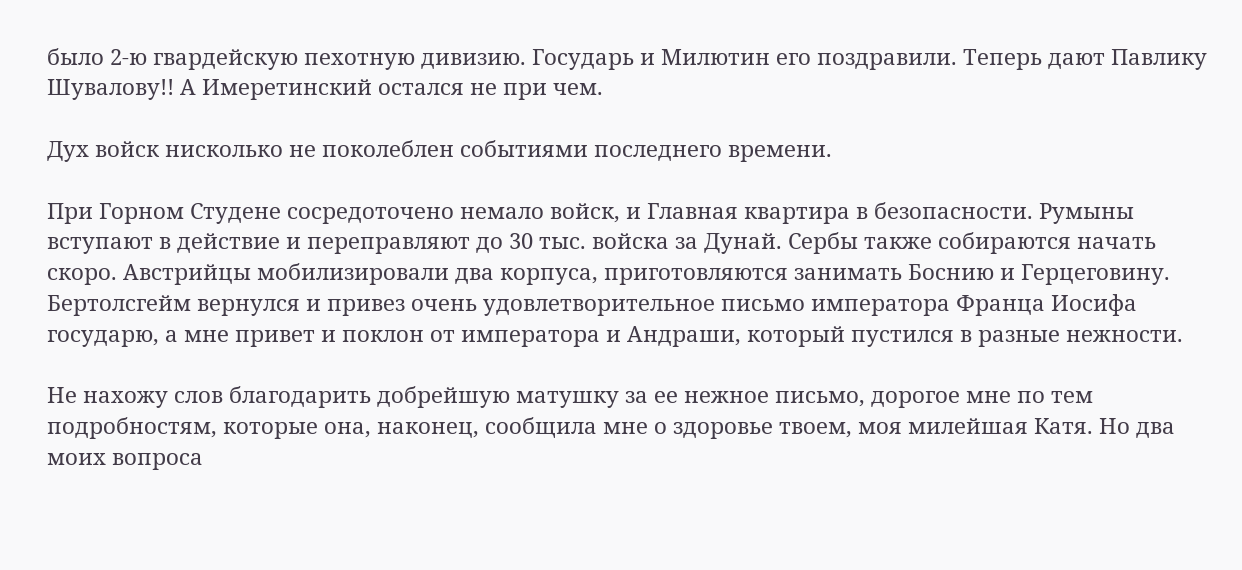было 2-ю гвардейскую пехотную дивизию. Государь и Милютин его поздравили. Теперь дают Павлику Шувалову!! А Имеретинский остался не при чем.

Дух войск нисколько не поколеблен событиями последнего времени.

При Горном Студене сосредоточено немало войск, и Главная квартира в безопасности. Румыны вступают в действие и переправляют до 30 тыс. войска за Дунай. Сербы также собираются начать скоро. Австрийцы мобилизировали два корпуса, приготовляются занимать Боснию и Герцеговину. Бертолсгейм вернулся и привез очень удовлетворительное письмо императора Франца Иосифа государю, а мне привет и поклон от императора и Андраши, который пустился в разные нежности.

Не нахожу слов благодарить добрейшую матушку за ее нежное письмо, дорогое мне по тем подробностям, которые она, наконец, сообщила мне о здоровье твоем, моя милейшая Катя. Но два моих вопроса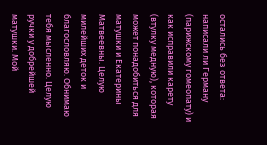остались без ответа: написали ли Герману (парижскому гомеопату) и как исправили карету (втулку медную), которая может понадобиться для матушки и Екатерины Матвеевны. Целую милейших деток и благословляю. Обнимаю тебя мысленно. Целую ручки у добрейшей матушки. Мой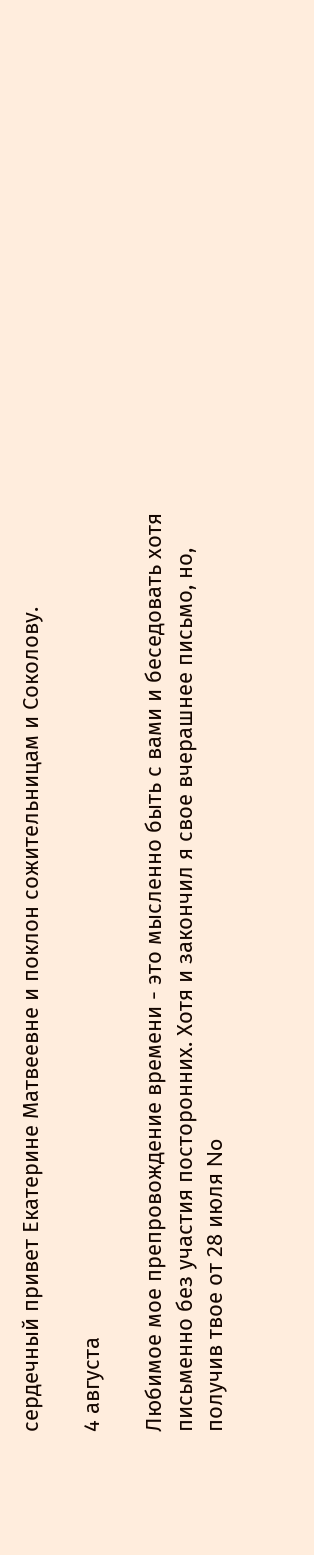сердечный привет Екатерине Матвеевне и поклон сожительницам и Соколову.

4 августа

Любимое мое препровождение времени - это мысленно быть с вами и беседовать хотя письменно без участия посторонних. Хотя и закончил я свое вчерашнее письмо, но, получив твое от 28 июля No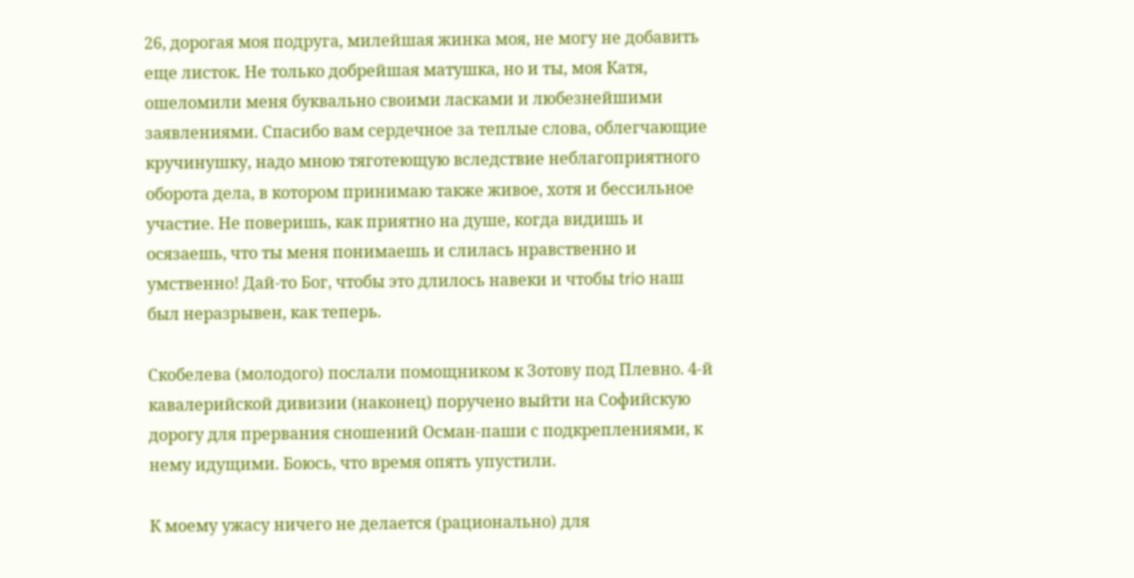26, дорогая моя подруга, милейшая жинка моя, не могу не добавить еще листок. Не только добрейшая матушка, но и ты, моя Катя, ошеломили меня буквально своими ласками и любезнейшими заявлениями. Спасибо вам сердечное за теплые слова, облегчающие кручинушку, надо мною тяготеющую вследствие неблагоприятного оборота дела, в котором принимаю также живое, хотя и бессильное участие. Не поверишь, как приятно на душе, когда видишь и осязаешь, что ты меня понимаешь и слилась нравственно и умственно! Дай-то Бог, чтобы это длилось навеки и чтобы trio наш был неразрывен, как теперь.

Скобелева (молодого) послали помощником к Зотову под Плевно. 4-й кавалерийской дивизии (наконец) поручено выйти на Софийскую дорогу для прервания сношений Осман-паши с подкреплениями, к нему идущими. Боюсь, что время опять упустили.

К моему ужасу ничего не делается (рационально) для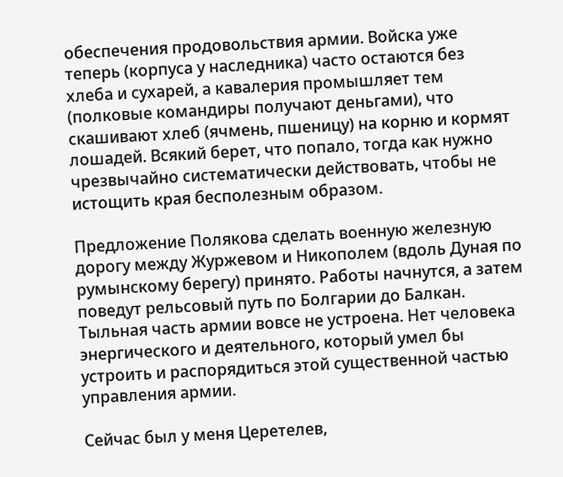обеспечения продовольствия армии. Войска уже теперь (корпуса у наследника) часто остаются без хлеба и сухарей, а кавалерия промышляет тем (полковые командиры получают деньгами), что скашивают хлеб (ячмень, пшеницу) на корню и кормят лошадей. Всякий берет, что попало, тогда как нужно чрезвычайно систематически действовать, чтобы не истощить края бесполезным образом.

Предложение Полякова сделать военную железную дорогу между Журжевом и Никополем (вдоль Дуная по румынскому берегу) принято. Работы начнутся, а затем поведут рельсовый путь по Болгарии до Балкан. Тыльная часть армии вовсе не устроена. Нет человека энергического и деятельного, который умел бы устроить и распорядиться этой существенной частью управления армии.

Сейчас был у меня Церетелев,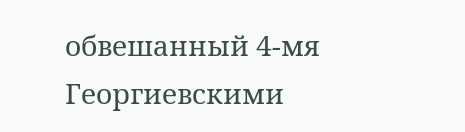обвешанный 4-мя Георгиевскими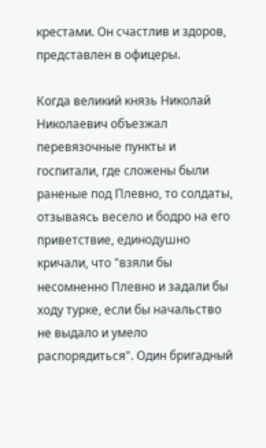крестами. Он счастлив и здоров, представлен в офицеры.

Когда великий князь Николай Николаевич объезжал перевязочные пункты и госпитали, где сложены были раненые под Плевно, то солдаты, отзываясь весело и бодро на его приветствие, единодушно кричали, что "взяли бы несомненно Плевно и задали бы ходу турке, если бы начальство не выдало и умело распорядиться". Один бригадный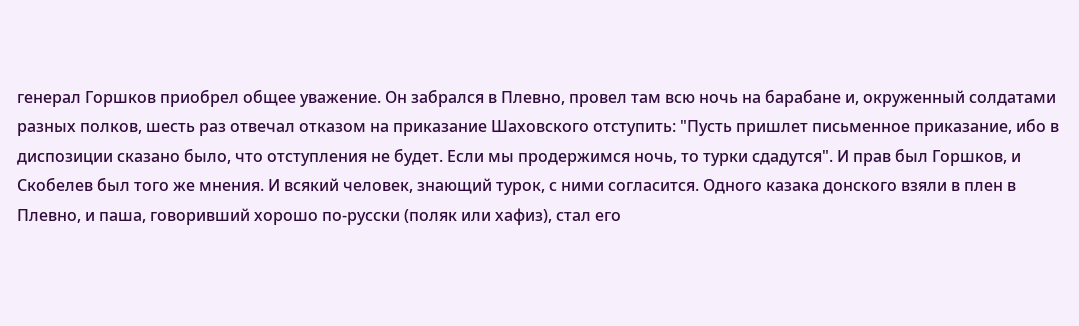генерал Горшков приобрел общее уважение. Он забрался в Плевно, провел там всю ночь на барабане и, окруженный солдатами разных полков, шесть раз отвечал отказом на приказание Шаховского отступить: "Пусть пришлет письменное приказание, ибо в диспозиции сказано было, что отступления не будет. Если мы продержимся ночь, то турки сдадутся". И прав был Горшков, и Скобелев был того же мнения. И всякий человек, знающий турок, с ними согласится. Одного казака донского взяли в плен в Плевно, и паша, говоривший хорошо по-русски (поляк или хафиз), стал его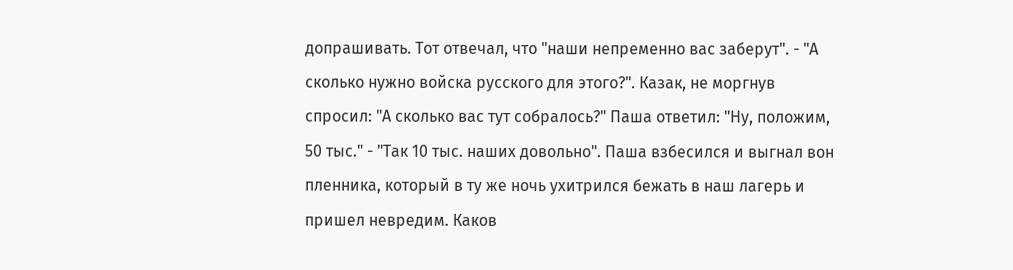допрашивать. Тот отвечал, что "наши непременно вас заберут". - "А сколько нужно войска русского для этого?". Казак, не моргнув спросил: "А сколько вас тут собралось?" Паша ответил: "Ну, положим, 50 тыс." - "Так 10 тыс. наших довольно". Паша взбесился и выгнал вон пленника, который в ту же ночь ухитрился бежать в наш лагерь и пришел невредим. Каков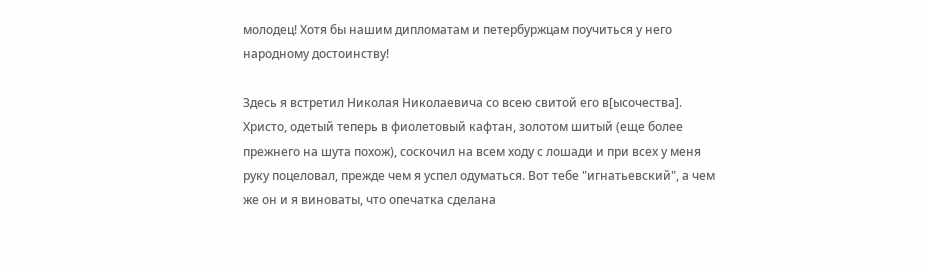молодец! Хотя бы нашим дипломатам и петербуржцам поучиться у него народному достоинству!

Здесь я встретил Николая Николаевича со всею свитой его в[ысочества]. Христо, одетый теперь в фиолетовый кафтан, золотом шитый (еще более прежнего на шута похож), соскочил на всем ходу с лошади и при всех у меня руку поцеловал, прежде чем я успел одуматься. Вот тебе "игнатьевский", а чем же он и я виноваты, что опечатка сделана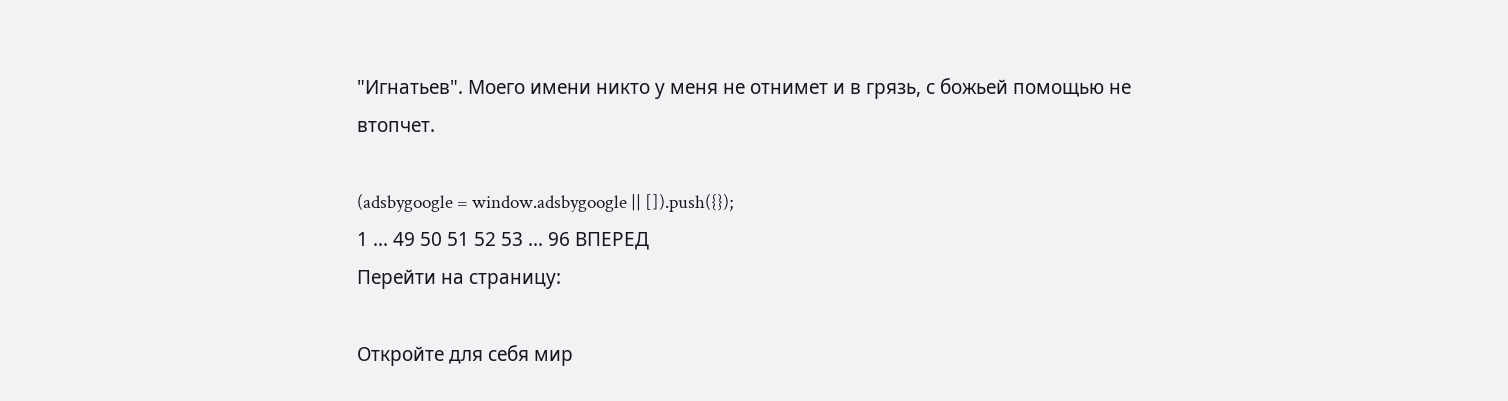"Игнатьев". Моего имени никто у меня не отнимет и в грязь, с божьей помощью не втопчет.

(adsbygoogle = window.adsbygoogle || []).push({});
1 ... 49 50 51 52 53 ... 96 ВПЕРЕД
Перейти на страницу:

Откройте для себя мир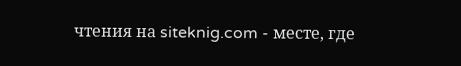чтения на siteknig.com - месте, где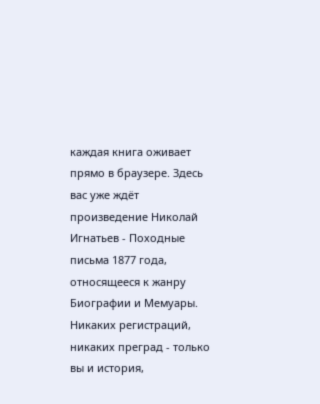каждая книга оживает прямо в браузере. Здесь вас уже ждёт произведение Николай Игнатьев - Походные письма 1877 года, относящееся к жанру Биографии и Мемуары. Никаких регистраций, никаких преград - только вы и история,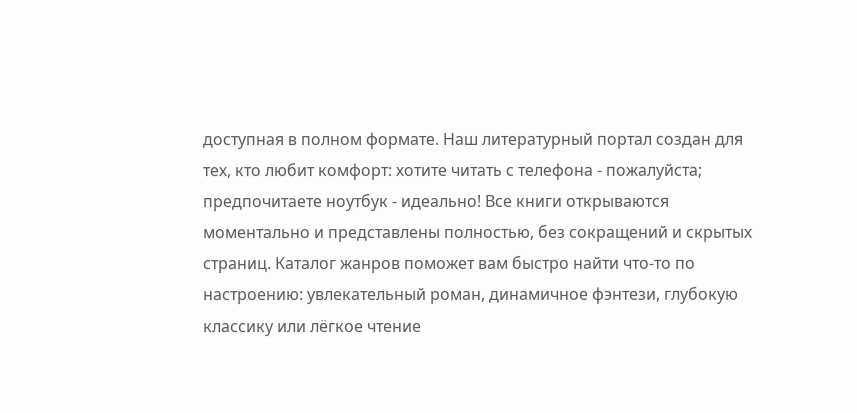доступная в полном формате. Наш литературный портал создан для тех, кто любит комфорт: хотите читать с телефона - пожалуйста; предпочитаете ноутбук - идеально! Все книги открываются моментально и представлены полностью, без сокращений и скрытых страниц. Каталог жанров поможет вам быстро найти что-то по настроению: увлекательный роман, динамичное фэнтези, глубокую классику или лёгкое чтение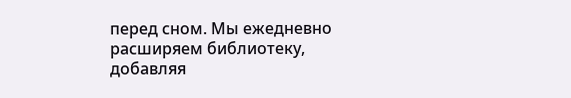перед сном. Мы ежедневно расширяем библиотеку, добавляя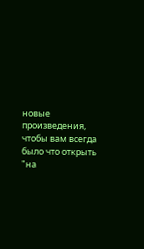новые произведения, чтобы вам всегда было что открыть "на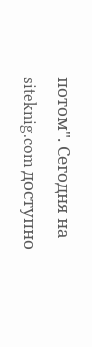потом". Сегодня на siteknig.com доступно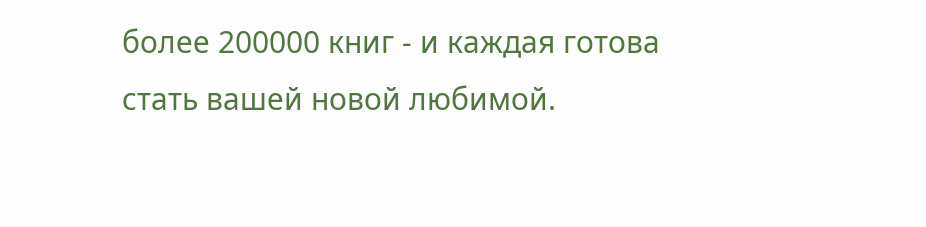более 200000 книг - и каждая готова стать вашей новой любимой.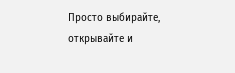Просто выбирайте, открывайте и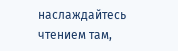наслаждайтесь чтением там,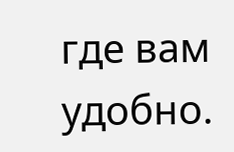где вам удобно.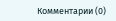Комментарии (0)